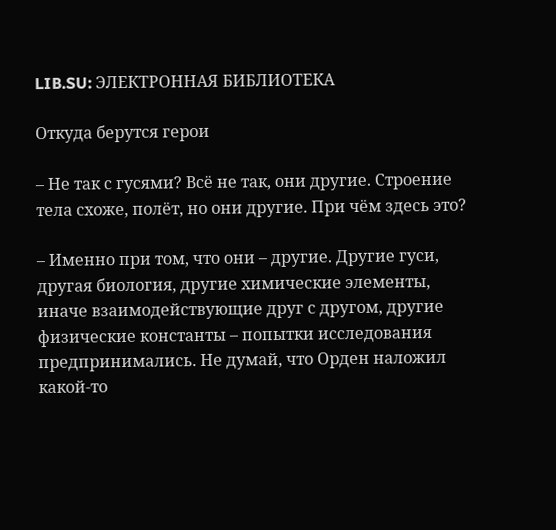LIB.SU: ЭЛЕКТРОННАЯ БИБЛИОТЕКА

Откуда берутся герои

– Не так с гусями? Всё не так, они другие. Строение тела схоже, полёт, но они другие. При чём здесь это?

– Именно при том, что они – другие. Другие гуси, другая биология, другие химические элементы, иначе взаимодействующие друг с другом, другие физические константы – попытки исследования предпринимались. Не думай, что Орден наложил какой‑то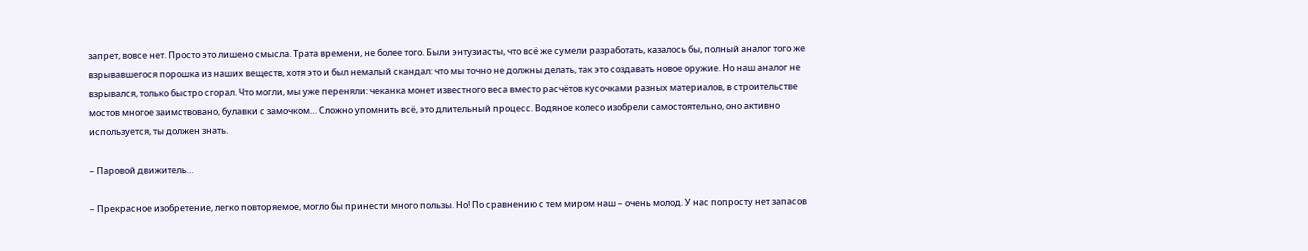запрет, вовсе нет. Просто это лишено смысла. Трата времени, не более того. Были энтузиасты, что всё же сумели разработать, казалось бы, полный аналог того же взрывавшегося порошка из наших веществ, хотя это и был немалый скандал: что мы точно не должны делать, так это создавать новое оружие. Но наш аналог не взрывался, только быстро сгорал. Что могли, мы уже переняли: чеканка монет известного веса вместо расчётов кусочками разных материалов, в строительстве мостов многое заимствовано, булавки с замочком… Сложно упомнить всё, это длительный процесс. Водяное колесо изобрели самостоятельно, оно активно используется, ты должен знать.

– Паровой движитель…

– Прекрасное изобретение, легко повторяемое, могло бы принести много пользы. Но! По сравнению с тем миром наш – очень молод. У нас попросту нет запасов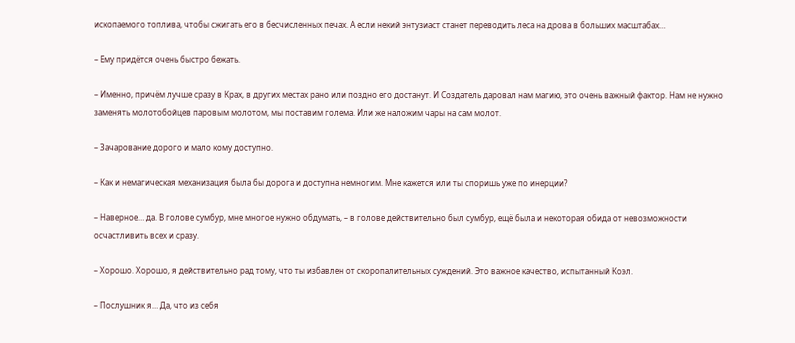ископаемого топлива, чтобы сжигать его в бесчисленных печах. А если некий энтузиаст станет переводить леса на дрова в больших масштабах…

– Ему придётся очень быстро бежать.

– Именно, причём лучше сразу в Крах, в других местах рано или поздно его достанут. И Создатель даровал нам магию, это очень важный фактор. Нам не нужно заменять молотобойцев паровым молотом, мы поставим голема. Или же наложим чары на сам молот.

– Зачарование дорого и мало кому доступно.

– Как и немагическая механизация была бы дорога и доступна немногим. Мне кажется или ты споришь уже по инерции?

– Наверное… да. В голове сумбур, мне многое нужно обдумать, – в голове действительно был сумбур, ещё была и некоторая обида от невозможности осчастливить всех и сразу.

– Хорошо. Хорошо, я действительно рад тому, что ты избавлен от скоропалительных суждений. Это важное качество, испытанный Коэл.

– Послушник я… Да, что из себя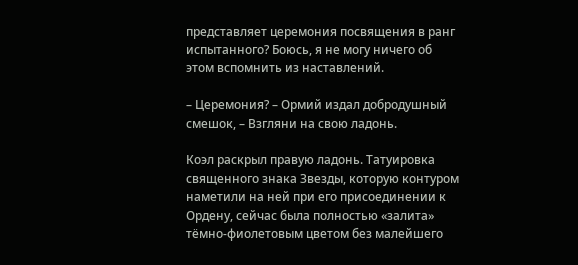представляет церемония посвящения в ранг испытанного? Боюсь, я не могу ничего об этом вспомнить из наставлений.

– Церемония? – Ормий издал добродушный смешок, – Взгляни на свою ладонь.

Коэл раскрыл правую ладонь. Татуировка священного знака Звезды, которую контуром наметили на ней при его присоединении к Ордену, сейчас была полностью «залита» тёмно‑фиолетовым цветом без малейшего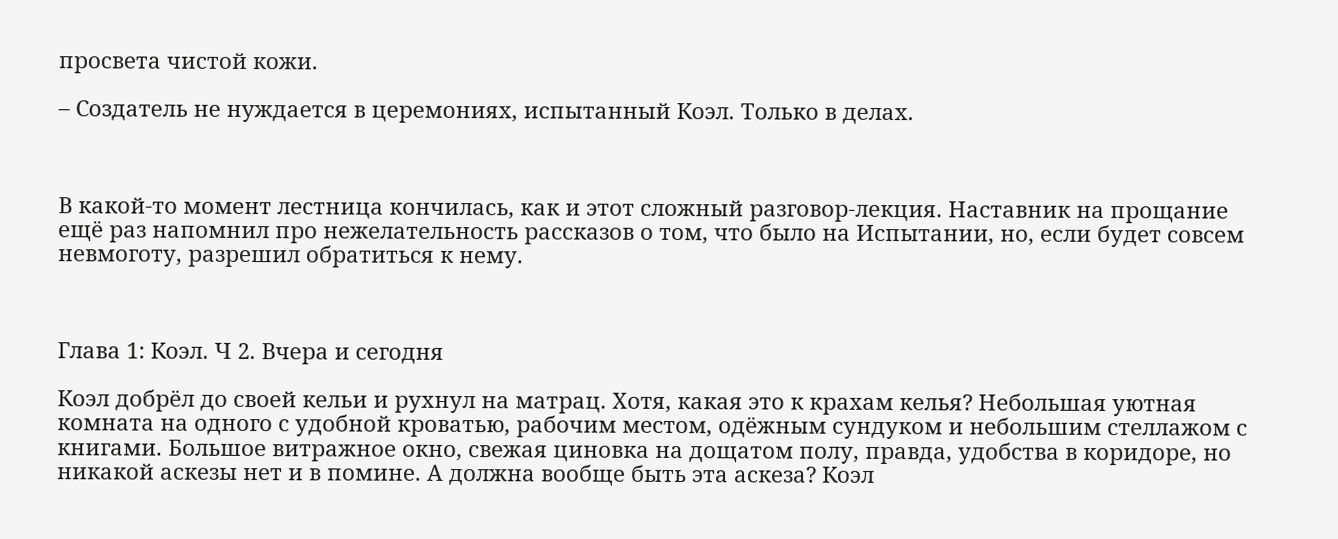просвета чистой кожи.

– Создатель не нуждается в церемониях, испытанный Коэл. Только в делах.



В какой‑то момент лестница кончилась, как и этот сложный разговор‑лекция. Наставник на прощание ещё раз напомнил про нежелательность рассказов о том, что было на Испытании, но, если будет совсем невмоготу, разрешил обратиться к нему.



Глава 1: Коэл. Ч 2. Вчера и сегодня

Коэл добрёл до своей кельи и рухнул на матрац. Хотя, какая это к крахам келья? Небольшая уютная комната на одного с удобной кроватью, рабочим местом, одёжным сундуком и небольшим стеллажом с книгами. Большое витражное окно, свежая циновка на дощатом полу, правда, удобства в коридоре, но никакой аскезы нет и в помине. А должна вообще быть эта аскеза? Коэл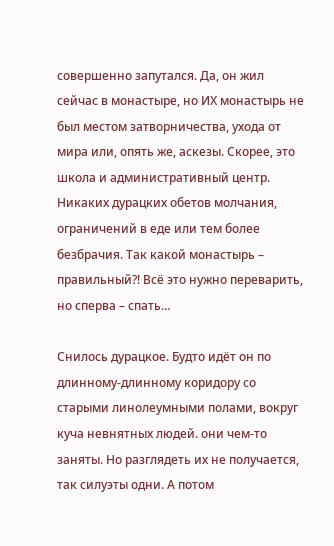совершенно запутался. Да, он жил сейчас в монастыре, но ИХ монастырь не был местом затворничества, ухода от мира или, опять же, аскезы. Скорее, это школа и административный центр. Никаких дурацких обетов молчания, ограничений в еде или тем более безбрачия. Так какой монастырь – правильный?! Всё это нужно переварить, но сперва – спать…

Снилось дурацкое. Будто идёт он по длинному‑длинному коридору со старыми линолеумными полами, вокруг куча невнятных людей. они чем‑то заняты. Но разглядеть их не получается, так силуэты одни. А потом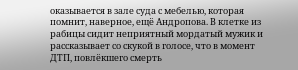оказывается в зале суда с мебелью, которая помнит, наверное, ещё Андропова. В клетке из рабицы сидит неприятный мордатый мужик и рассказывает со скукой в голосе, что в момент ДТП, повлёкшего смерть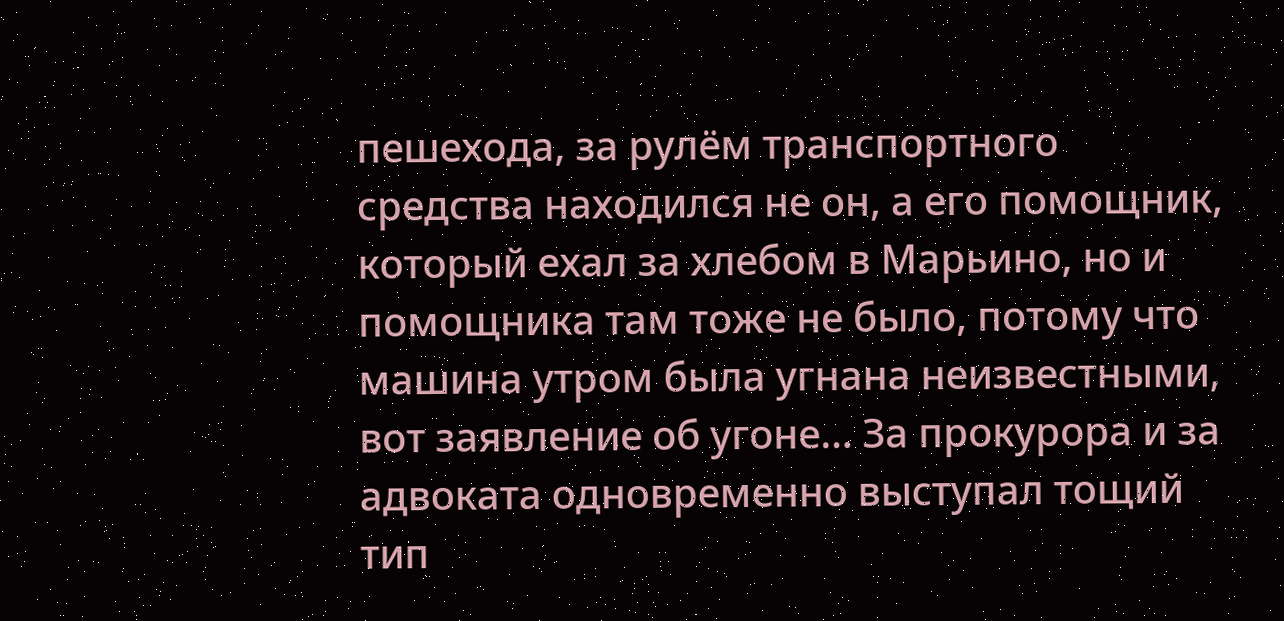пешехода, за рулём транспортного средства находился не он, а его помощник, который ехал за хлебом в Марьино, но и помощника там тоже не было, потому что машина утром была угнана неизвестными, вот заявление об угоне… За прокурора и за адвоката одновременно выступал тощий тип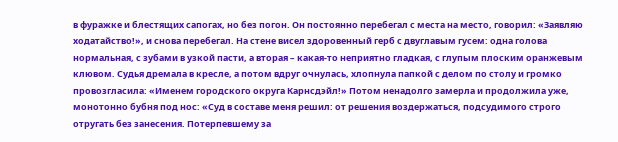в фуражке и блестящих сапогах, но без погон. Он постоянно перебегал с места на место, говорил: «Заявляю ходатайство!», и снова перебегал. На стене висел здоровенный герб с двуглавым гусем: одна голова нормальная, с зубами в узкой пасти, а вторая – какая‑то неприятно гладкая, с глупым плоским оранжевым клювом. Судья дремала в кресле, а потом вдруг очнулась, хлопнула папкой с делом по столу и громко провозгласила: «Именем городского округа Карнсдэйл!» Потом ненадолго замерла и продолжила уже, монотонно бубня под нос: «Суд в составе меня решил: от решения воздержаться, подсудимого строго отругать без занесения. Потерпевшему за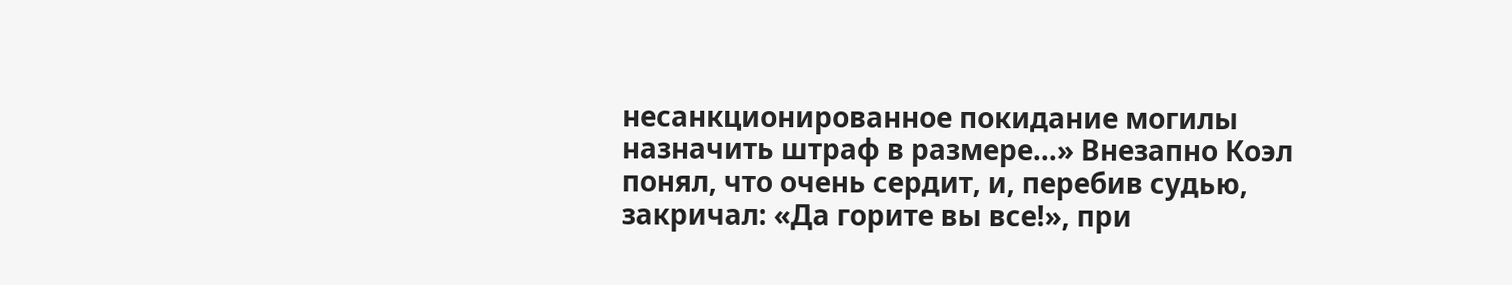несанкционированное покидание могилы назначить штраф в размере…» Внезапно Коэл понял, что очень сердит, и, перебив судью, закричал: «Да горите вы все!», при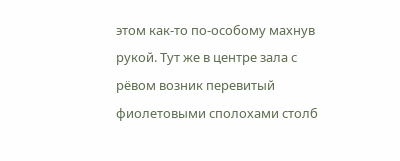этом как‑то по‑особому махнув рукой. Тут же в центре зала с рёвом возник перевитый фиолетовыми сполохами столб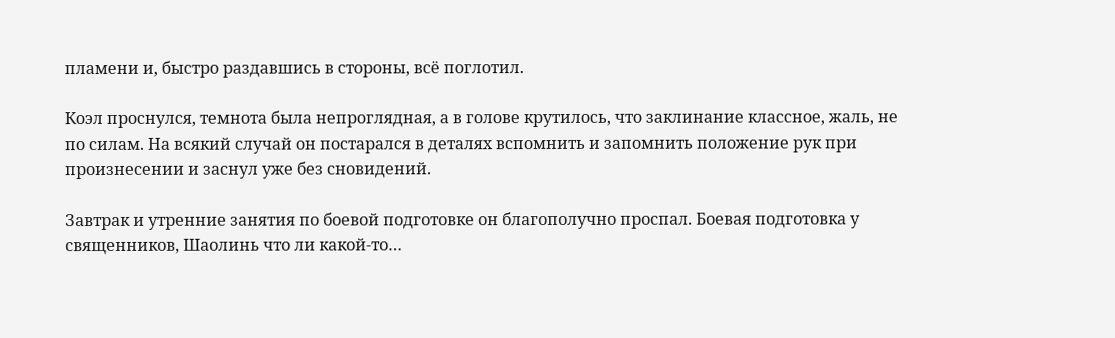пламени и, быстро раздавшись в стороны, всё поглотил.

Коэл проснулся, темнота была непроглядная, а в голове крутилось, что заклинание классное, жаль, не по силам. На всякий случай он постарался в деталях вспомнить и запомнить положение рук при произнесении и заснул уже без сновидений.

Завтрак и утренние занятия по боевой подготовке он благополучно проспал. Боевая подготовка у священников, Шаолинь что ли какой‑то…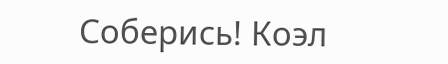Соберись! Коэл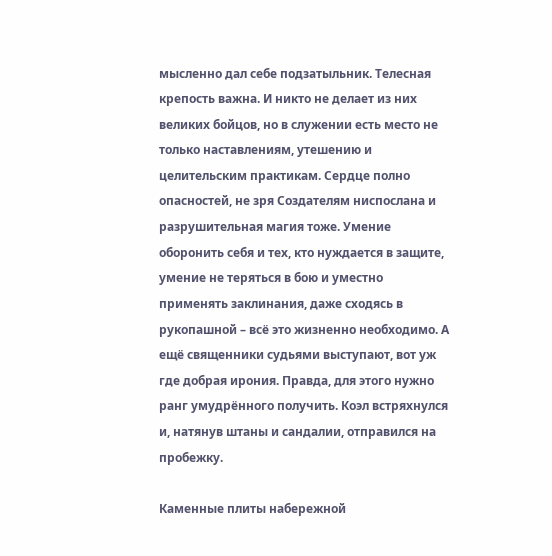мысленно дал себе подзатыльник. Телесная крепость важна. И никто не делает из них великих бойцов, но в служении есть место не только наставлениям, утешению и целительским практикам. Сердце полно опасностей, не зря Создателям ниспослана и разрушительная магия тоже. Умение оборонить себя и тех, кто нуждается в защите, умение не теряться в бою и уместно применять заклинания, даже сходясь в рукопашной – всё это жизненно необходимо. А ещё священники судьями выступают, вот уж где добрая ирония. Правда, для этого нужно ранг умудрённого получить. Коэл встряхнулся и, натянув штаны и сандалии, отправился на пробежку.

Каменные плиты набережной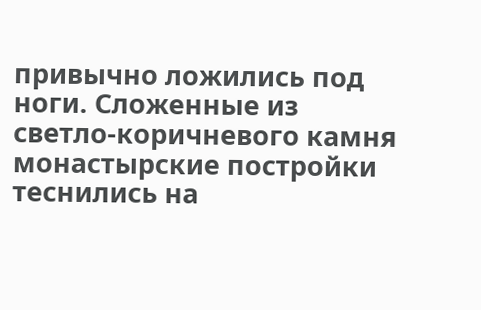привычно ложились под ноги. Сложенные из светло‑коричневого камня монастырские постройки теснились на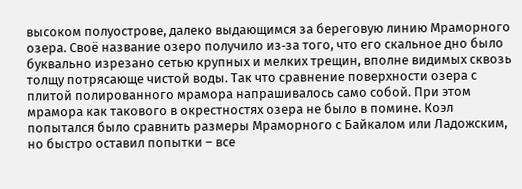высоком полуострове, далеко выдающимся за береговую линию Мраморного озера. Своё название озеро получило из‑за того, что его скальное дно было буквально изрезано сетью крупных и мелких трещин, вполне видимых сквозь толщу потрясающе чистой воды. Так что сравнение поверхности озера с плитой полированного мрамора напрашивалось само собой. При этом мрамора как такового в окрестностях озера не было в помине. Коэл попытался было сравнить размеры Мраморного с Байкалом или Ладожским, но быстро оставил попытки – все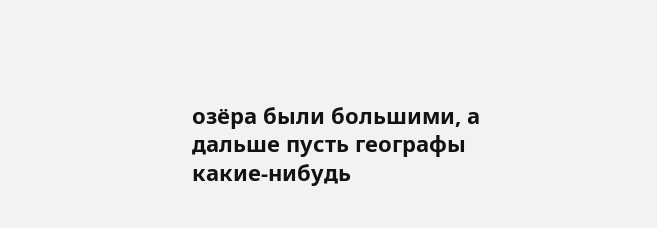озёра были большими, а дальше пусть географы какие‑нибудь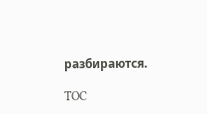разбираются.

TOC